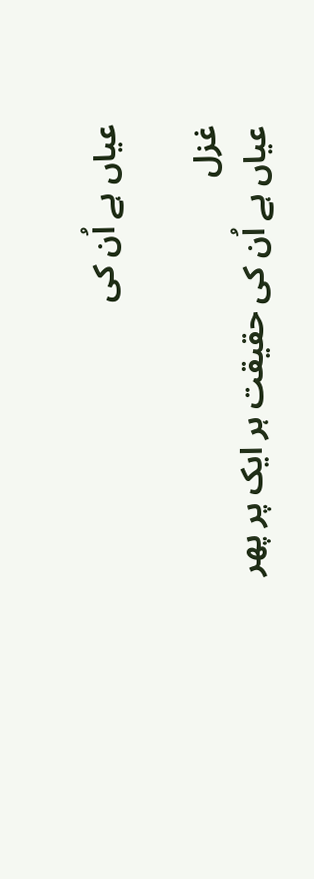عیاں ہے اُن کی

غزل
عیاں ہے اُن کی حقیقت ہر ایک پر پھر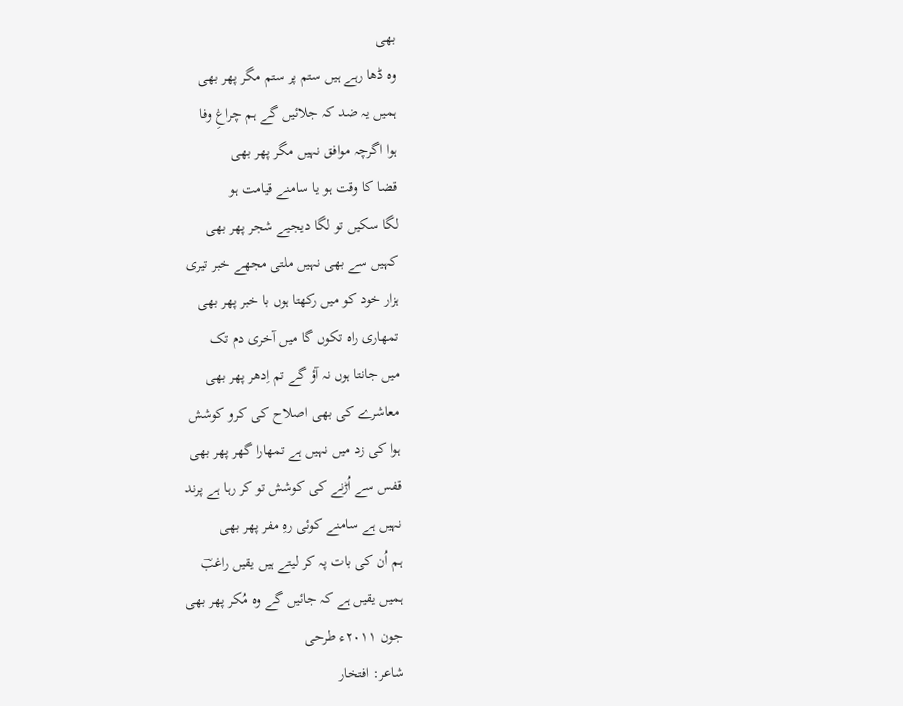بھی
وہ ڈھا رہے ہیں ستم پر ستم مگر پھر بھی
ہمیں یہ ضد کہ جلائیں گے ہم چراغِ وفا
ہوا اگرچہ موافق نہیں مگر پھر بھی
قضا کا وقت ہو یا سامنے قیامت ہو
لگا سکیں تو لگا دیجیے شجر پھر بھی
کہیں سے بھی نہیں ملتی مجھے خبر تیری
ہزار خود کو میں رکھتا ہوں با خبر پھر بھی
تمھاری راہ تکوں گا میں آخری دم تک
میں جانتا ہوں نہ آؤ گے تم اِدھر پھر بھی
معاشرے کی بھی اصلاح کی کرو کوشش
ہوا کی زد میں نہیں ہے تمھارا گھر پھر بھی
قفس سے اُڑنے کی کوشش تو کر رہا ہے پرند
نہیں ہے سامنے کوئی رہِ مفر پھر بھی
ہم اُن کی بات پہ کر لیتے ہیں یقیں راغبؔ
ہمیں یقیں ہے کہ جائیں گے وہ مُکر پھر بھی
جون ۲۰۱۱ء طرحی
شاعر: افتخار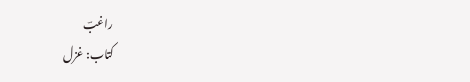راغبؔ
کتاب: غزل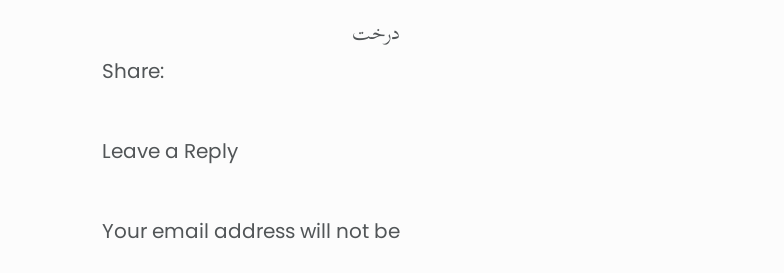درخت
Share:

Leave a Reply

Your email address will not be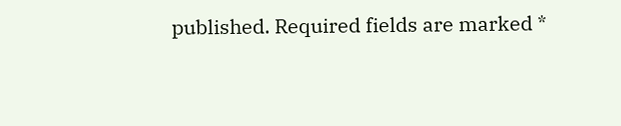published. Required fields are marked *